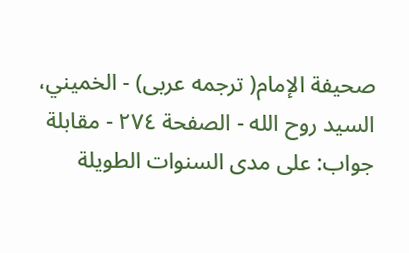صحيفة الإمام( ترجمه عربى) - الخميني، السيد روح الله - الصفحة ٢٧٤ - مقابلة
جواب: على مدى السنوات الطويلة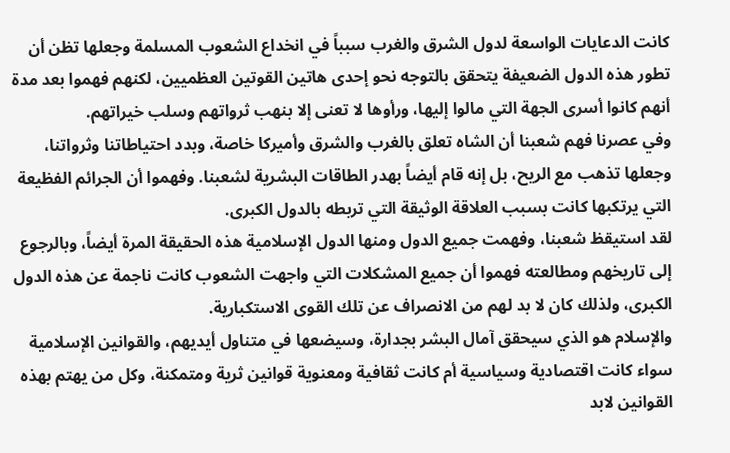كانت الدعايات الواسعة لدول الشرق والغرب سبباً في انخداع الشعوب المسلمة وجعلها تظن أن تطور هذه الدول الضعيفة يتحقق بالتوجه نحو إحدى هاتين القوتين العظميين، لكنهم فهموا بعد مدة أنهم كانوا أسرى الجهة التي مالوا إليها، ورأوها لا تعنى إلا بنهب ثرواتهم وسلب خيراتهم.
وفي عصرنا فهم شعبنا أن الشاه تعلق بالغرب والشرق وأميركا خاصة، وبدد احتياطاتنا وثرواتنا، وجعلها تذهب مع الريح، بل إنه قام أيضاً بهدر الطاقات البشرية لشعبنا. وفهموا أن الجرائم الفظيعة التي يرتكبها كانت بسبب العلاقة الوثيقة التي تربطه بالدول الكبرى.
لقد استيقظ شعبنا، وفهمت جميع الدول ومنها الدول الإسلامية هذه الحقيقة المرة أيضاً، وبالرجوع إلى تاريخهم ومطالعته فهموا أن جميع المشكلات التي واجهت الشعوب كانت ناجمة عن هذه الدول الكبرى، ولذلك كان لا بد لهم من الانصراف عن تلك القوى الاستكبارية.
والإسلام هو الذي سيحقق آمال البشر بجدارة، وسيضعها في متناول أيديهم، والقوانين الإسلامية سواء كانت اقتصادية وسياسية أم كانت ثقافية ومعنوية قوانين ثرية ومتمكنة، وكل من يهتم بهذه القوانين لابد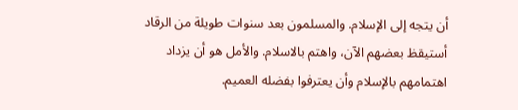أن يتجه إلى الإسلام. والمسلمون بعد سنوات طويلة من الرقاد أستيقظ بعضهم الآن، واهتم بالاسلام. والأمل هو أن يزداد اهتمامهم بالإسلام وأن يعترفوا بفضله العميم.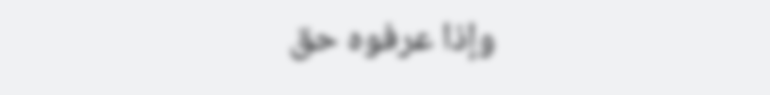وإذا عرفوه حق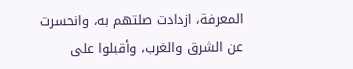المعرفة، ازدادت صلتهم به، وانحسرت عن الشرق والغرب، وأقبلوا على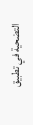التضحية في تطبيق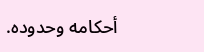أحكامه وحدوده.